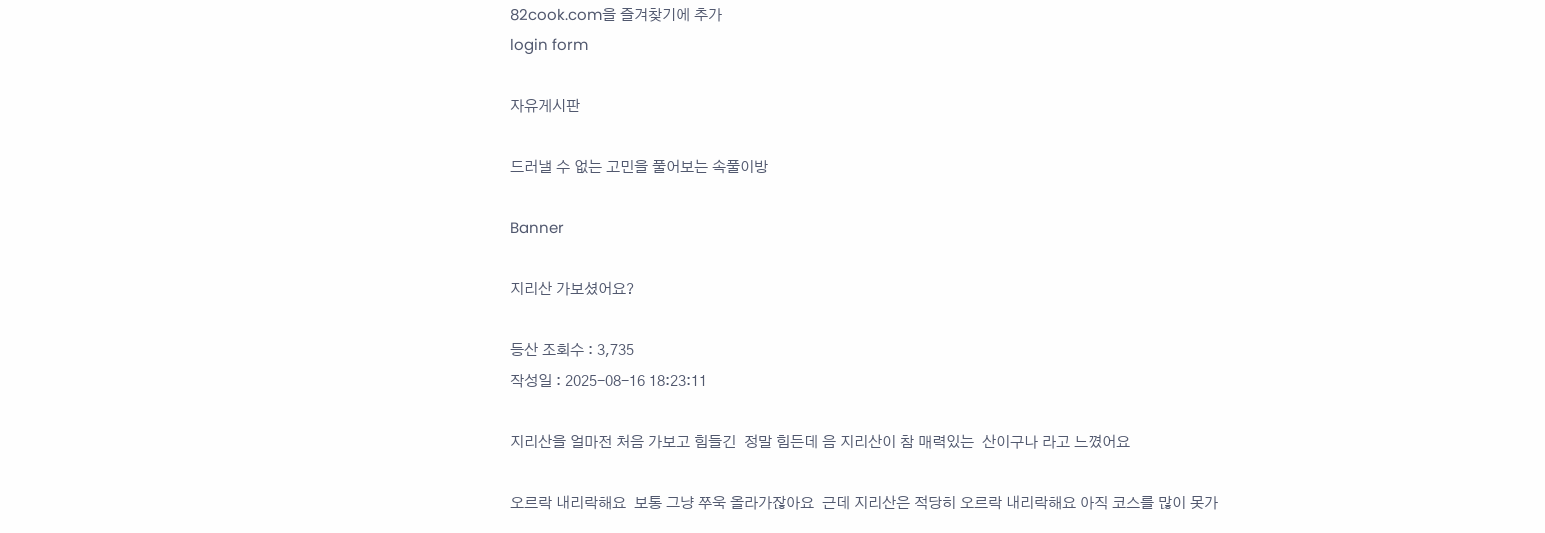82cook.com을 즐겨찾기에 추가
login form

자유게시판

드러낼 수 없는 고민을 풀어보는 속풀이방

Banner

지리산 가보셨어요?

등산 조회수 : 3,735
작성일 : 2025-08-16 18:23:11

지리산을 얼마전 처음 가보고 힘들긴  정말 힘든데 음 지리산이 참 매력있는  산이구나 라고 느꼈어요

오르락 내리락해요  보통 그냥 쭈욱 올라가잖아요  근데 지리산은 적당히 오르락 내리락해요 아직 코스를 많이 못가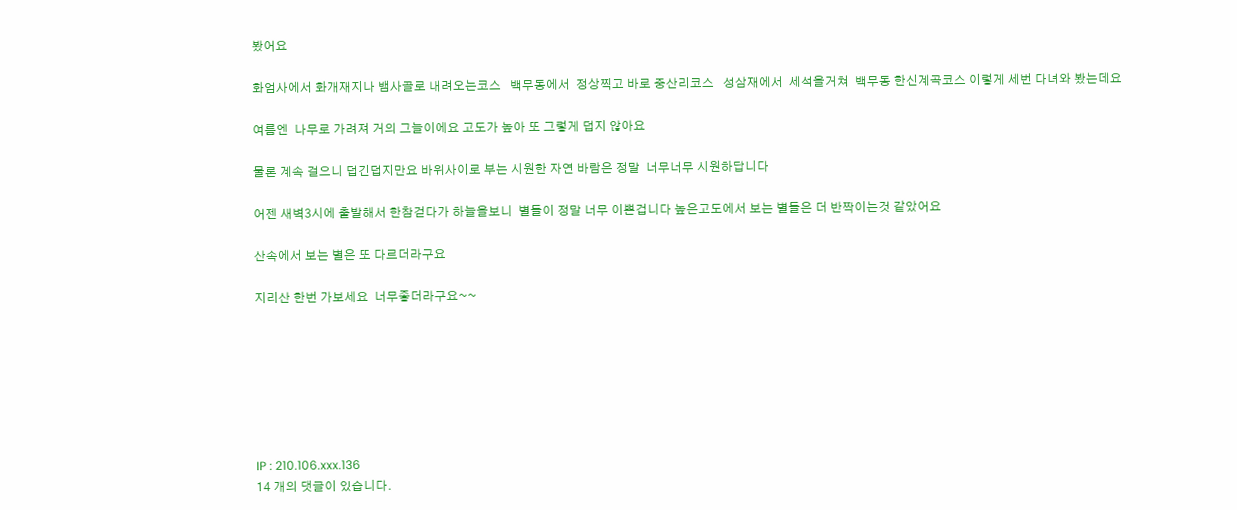봤어요

화엄사에서 화개재지나 뱀사골로 내려오는코스   백무동에서  정상찍고 바로 중산리코스   성삼재에서  세석을거쳐  백무동 한신계곡코스 이렇게 세번 다녀와 봤는데요

여름엔  나무로 가려져 거의 그늘이에요 고도가 높아 또 그렇게 덥지 않아요

물론 계속 걸으니 덥긴덥지만요 바위사이로 부는 시원한 자연 바람은 정말  너무너무 시원하답니다

어젠 새벽3시에 출발해서 한참걷다가 하늘을보니  별들이 정말 너무 이쁜겁니다 높은고도에서 보는 별들은 더 반짝이는것 같았어요

산속에서 보는 별은 또 다르더라구요

지리산 한번 가보세요  너무좋더라구요~~







IP : 210.106.xxx.136
14 개의 댓글이 있습니다.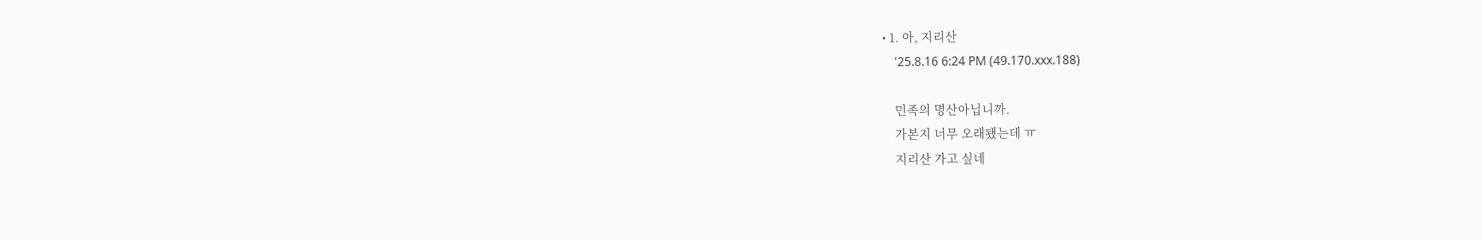• 1. 아, 지리산
    '25.8.16 6:24 PM (49.170.xxx.188)

    민족의 명산아닙니까.
    가본지 너무 오래됐는데 ㅠ
    지리산 가고 싶네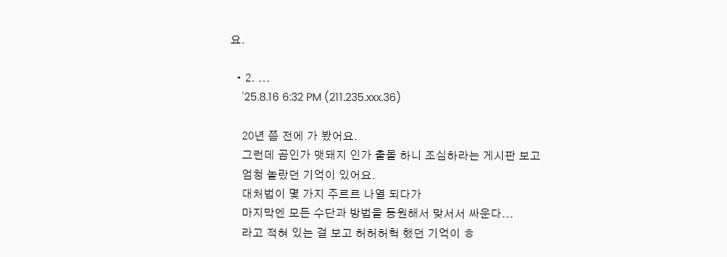요.

  • 2. ...
    '25.8.16 6:32 PM (211.235.xxx.36)

    20년 쯤 전에 가 봤어요.
    그런데 곰인가 맷돼지 인가 출몰 하니 조심하라는 게시판 보고
    엄청 놀랐던 기억이 있어요.
    대처법이 몇 가지 주르르 나열 되다가
    마지막엔 모든 수단과 방법을 동원해서 맞서서 싸운다...
    라고 적혀 있는 걸 보고 허허허헉 했던 기억이 ㅎ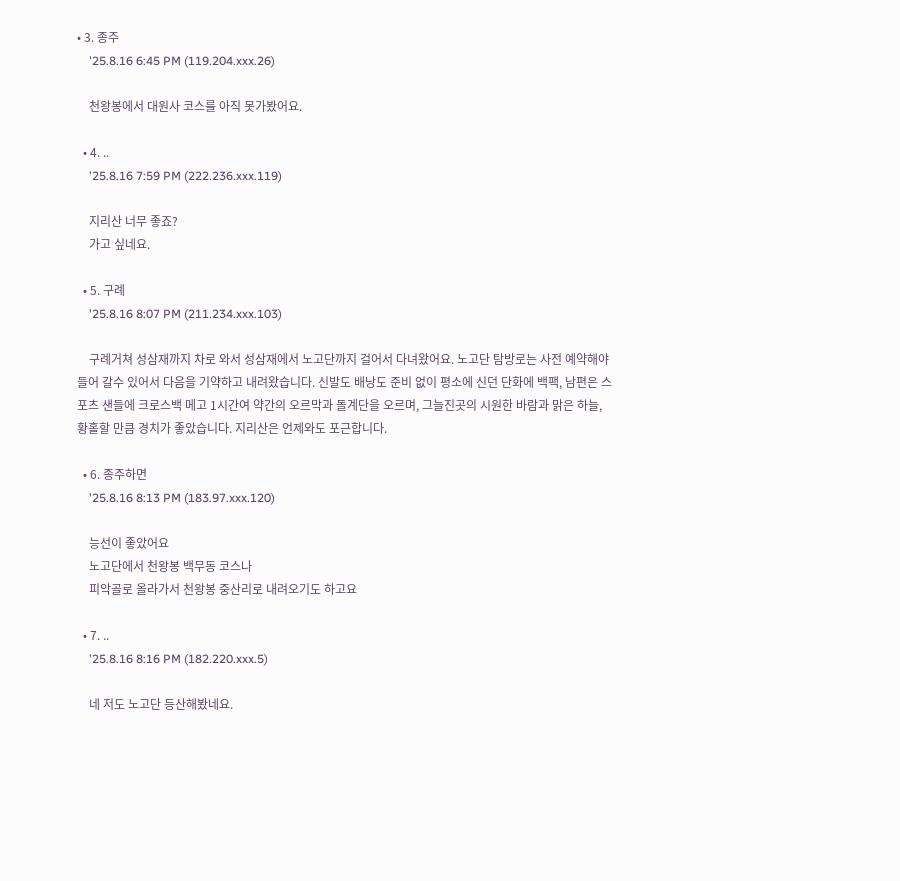• 3. 종주
    '25.8.16 6:45 PM (119.204.xxx.26)

    천왕봉에서 대원사 코스를 아직 못가봤어요.

  • 4. ..
    '25.8.16 7:59 PM (222.236.xxx.119)

    지리산 너무 좋죠?
    가고 싶네요.

  • 5. 구례
    '25.8.16 8:07 PM (211.234.xxx.103)

    구례거쳐 성삼재까지 차로 와서 성삼재에서 노고단까지 걸어서 다녀왔어요. 노고단 탐방로는 사전 예약해야 들어 갈수 있어서 다음을 기약하고 내려왔습니다. 신발도 배낭도 준비 없이 평소에 신던 단화에 백팩, 남편은 스포츠 샌들에 크로스백 메고 1시간여 약간의 오르막과 돌계단을 오르며, 그늘진곳의 시원한 바람과 맑은 하늘, 황홀할 만큼 경치가 좋았습니다. 지리산은 언제와도 포근합니다.

  • 6. 종주하면
    '25.8.16 8:13 PM (183.97.xxx.120)

    능선이 좋았어요
    노고단에서 천왕봉 백무동 코스나
    피악골로 올라가서 천왕봉 중산리로 내려오기도 하고요

  • 7. ..
    '25.8.16 8:16 PM (182.220.xxx.5)

    네 저도 노고단 등산해봤네요.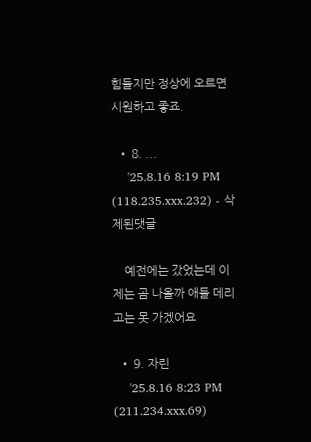힘들지만 정상에 오르면 시원하고 좋죠.

  • 8. ...
    '25.8.16 8:19 PM (118.235.xxx.232) - 삭제된댓글

    예전에는 갔었는데 이제는 곰 나올까 애들 데리고는 못 가겠어요

  • 9. 자린
    '25.8.16 8:23 PM (211.234.xxx.69)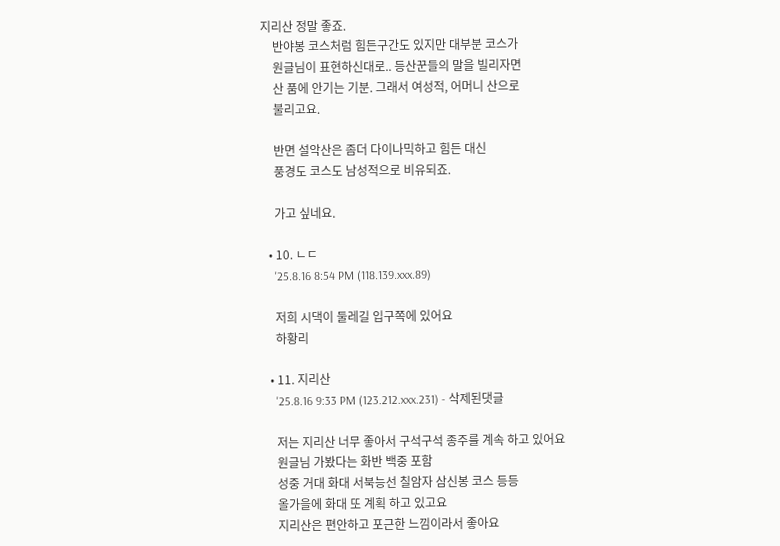지리산 정말 좋죠.
    반야봉 코스처럼 힘든구간도 있지만 대부분 코스가
    원글님이 표현하신대로.. 등산꾼들의 말을 빌리자면
    산 품에 안기는 기분. 그래서 여성적, 어머니 산으로
    불리고요.

    반면 설악산은 좀더 다이나믹하고 힘든 대신
    풍경도 코스도 남성적으로 비유되죠.

    가고 싶네요.

  • 10. ㄴㄷ
    '25.8.16 8:54 PM (118.139.xxx.89)

    저희 시댁이 둘레길 입구쪽에 있어요
    하황리

  • 11. 지리산
    '25.8.16 9:33 PM (123.212.xxx.231) - 삭제된댓글

    저는 지리산 너무 좋아서 구석구석 종주를 계속 하고 있어요
    원글님 가봤다는 화반 백중 포함
    성중 거대 화대 서북능선 칠암자 삼신봉 코스 등등
    올가을에 화대 또 계획 하고 있고요
    지리산은 편안하고 포근한 느낌이라서 좋아요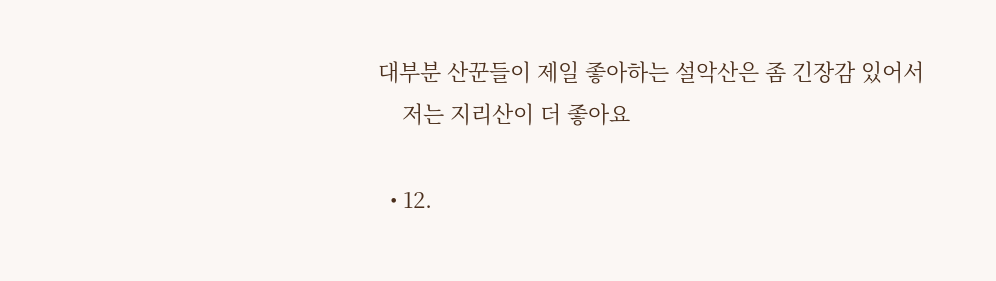대부분 산꾼들이 제일 좋아하는 설악산은 좀 긴장감 있어서
    저는 지리산이 더 좋아요

  • 12.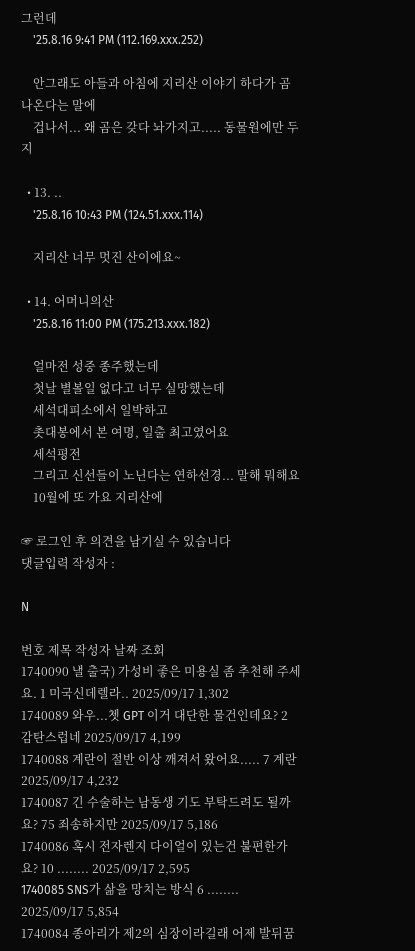그런데
    '25.8.16 9:41 PM (112.169.xxx.252)

    안그래도 아들과 아침에 지리산 이야기 하다가 곰 나온다는 말에
    겁나서... 왜 곰은 갖다 놔가지고..... 동물원에만 두지

  • 13. ..
    '25.8.16 10:43 PM (124.51.xxx.114)

    지리산 너무 멋진 산이에요~

  • 14. 어머니의산
    '25.8.16 11:00 PM (175.213.xxx.182)

    얼마전 성중 종주했는데
    첫날 별볼일 없다고 너무 실망했는데
    세석대피소에서 일박하고
    촛대봉에서 본 여명, 일출 최고였어요
    세석평전
    그리고 신선들이 노닌다는 연하선경... 말해 뭐해요
    10월에 또 가요 지리산에

☞ 로그인 후 의견을 남기실 수 있습니다
댓글입력 작성자 :

N

번호 제목 작성자 날짜 조회
1740090 낼 출국) 가성비 좋은 미용실 좀 추천해 주세요. 1 미국신데렐라.. 2025/09/17 1,302
1740089 와우...쳇 GPT 이거 대단한 물건인데요? 2 감탄스럽네 2025/09/17 4,199
1740088 계란이 절반 이상 깨져서 왔어요..... 7 계란 2025/09/17 4,232
1740087 긴 수술하는 남동생 기도 부탁드려도 될까요? 75 죄송하지만 2025/09/17 5,186
1740086 혹시 전자렌지 다이얼이 있는건 불편한가요? 10 ........ 2025/09/17 2,595
1740085 SNS가 삶을 망치는 방식 6 ........ 2025/09/17 5,854
1740084 종아리가 제2의 심장이라길래 어제 발뒤꿈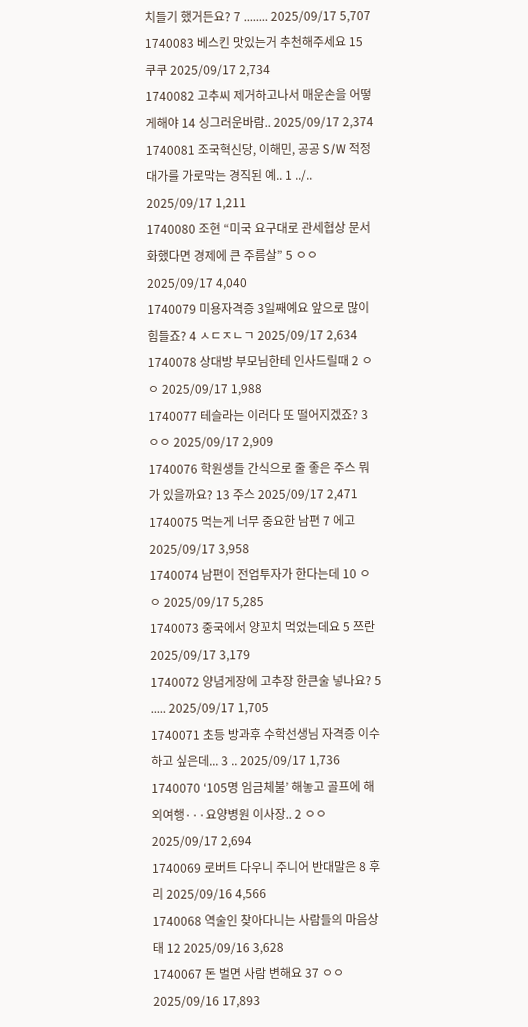치들기 했거든요? 7 ........ 2025/09/17 5,707
1740083 베스킨 맛있는거 추천해주세요 15 쿠쿠 2025/09/17 2,734
1740082 고추씨 제거하고나서 매운손을 어떻게해야 14 싱그러운바람.. 2025/09/17 2,374
1740081 조국혁신당, 이해민, 공공 S/W 적정대가를 가로막는 경직된 예.. 1 ../.. 2025/09/17 1,211
1740080 조현 “미국 요구대로 관세협상 문서화했다면 경제에 큰 주름살” 5 ㅇㅇ 2025/09/17 4,040
1740079 미용자격증 3일째예요 앞으로 많이 힘들죠? 4 ㅅㄷㅈㄴㄱ 2025/09/17 2,634
1740078 상대방 부모님한테 인사드릴때 2 ㅇㅇ 2025/09/17 1,988
1740077 테슬라는 이러다 또 떨어지겠죠? 3 ㅇㅇ 2025/09/17 2,909
1740076 학원생들 간식으로 줄 좋은 주스 뭐가 있을까요? 13 주스 2025/09/17 2,471
1740075 먹는게 너무 중요한 남편 7 에고 2025/09/17 3,958
1740074 남편이 전업투자가 한다는데 10 ㅇㅇ 2025/09/17 5,285
1740073 중국에서 양꼬치 먹었는데요 5 쯔란 2025/09/17 3,179
1740072 양념게장에 고추장 한큰술 넣나요? 5 ..... 2025/09/17 1,705
1740071 초등 방과후 수학선생님 자격증 이수하고 싶은데... 3 .. 2025/09/17 1,736
1740070 ‘105명 임금체불’ 해놓고 골프에 해외여행···요양병원 이사장.. 2 ㅇㅇ 2025/09/17 2,694
1740069 로버트 다우니 주니어 반대말은 8 후리 2025/09/16 4,566
1740068 역술인 찾아다니는 사람들의 마음상태 12 2025/09/16 3,628
1740067 돈 벌면 사람 변해요 37 ㅇㅇ 2025/09/16 17,893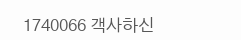1740066 객사하신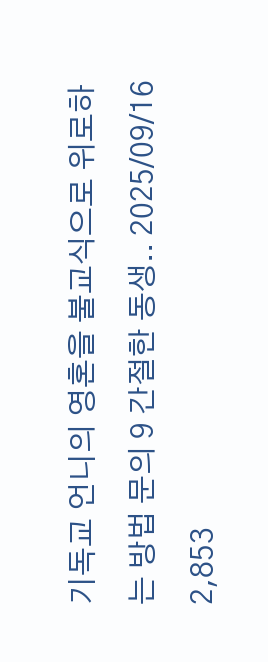기독교 언니의 영혼을 불교식으로 위로하는 방법 문의 9 간절한 동생.. 2025/09/16 2,853